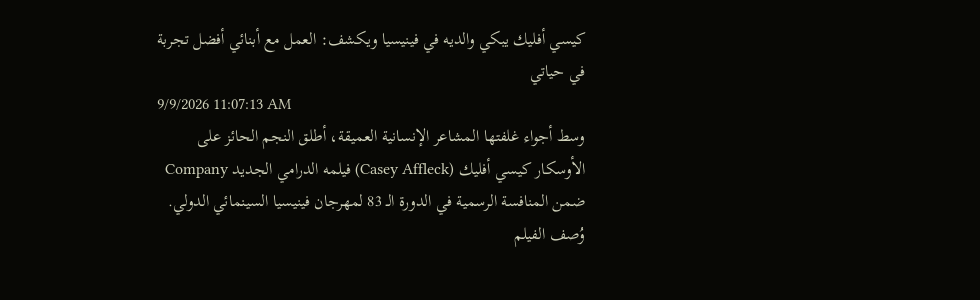كيسي أفليك يبكي والديه في فينيسيا ويكشف: العمل مع أبنائي أفضل تجربة في حياتي
9/9/2026 11:07:13 AM
وسط أجواء غلفتها المشاعر الإنسانية العميقة، أطلق النجم الحائز على الأوسكار كيسي أفليك (Casey Affleck) فيلمه الدرامي الجديد Company ضمن المنافسة الرسمية في الدورة الـ 83 لمهرجان فينيسيا السينمائي الدولي.
وُصف الفيلم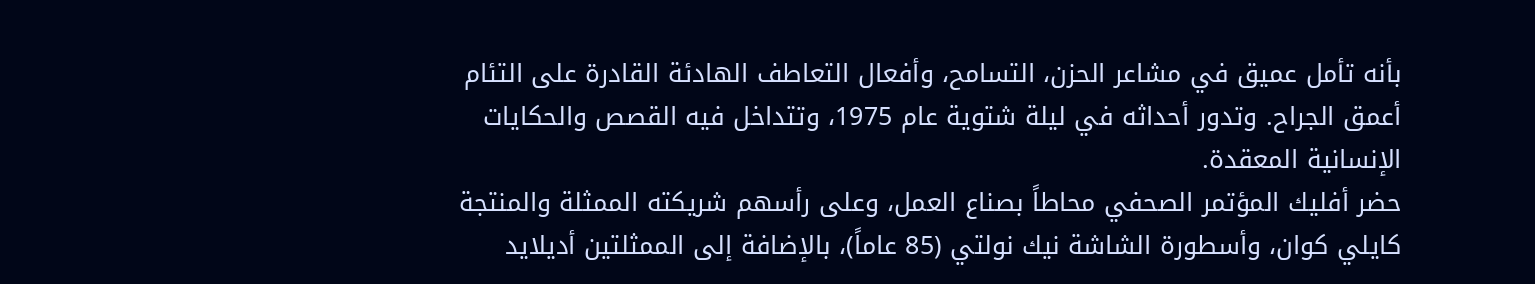بأنه تأمل عميق في مشاعر الحزن، التسامح، وأفعال التعاطف الهادئة القادرة على التئام أعمق الجراح. وتدور أحداثه في ليلة شتوية عام 1975، وتتداخل فيه القصص والحكايات الإنسانية المعقدة.
حضر أفليك المؤتمر الصحفي محاطاً بصناع العمل، وعلى رأسهم شريكته الممثلة والمنتجة كايلي كوان، وأسطورة الشاشة نيك نولتي (85 عاماً)، بالإضافة إلى الممثلتين أديلايد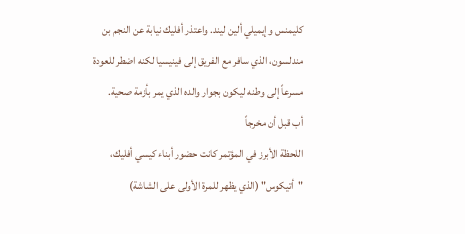كليمنس وإيميلي ألين ليند. واعتذر أفليك نيابة عن النجم بن مندلسون، الذي سافر مع الفريق إلى فينيسيا لكنه اضطر للعودة مسرعاً إلى وطنه ليكون بجوار والده الذي يمر بأزمة صحية.
أب قبل أن مخرجاً
اللحظة الأبرز في المؤتمر كانت حضور أبناء كيسي أفليك، "أتيكوس" (الذي يظهر للمرة الأولى على الشاشة)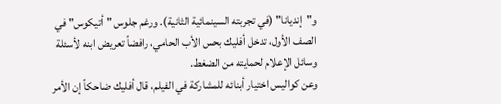و"إنديانا" (في تجربته السينمائية الثانية). ورغم جلوس "أتيكوس" في الصف الأول، تدخل أفليك بحس الأب الحامي، رافضاً تعريض ابنه لأسئلة وسائل الإعلام لحمايته من الضغط.
وعن كواليس اختيار أبنائه للمشاركة في الفيلم، قال أفليك ضاحكاً إن الأمر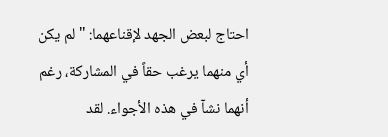احتاج لبعض الجهد لإقناعهما: "لم يكن أي منهما يرغب حقاً في المشاركة، رغم أنهما نشآ في هذه الأجواء. لقد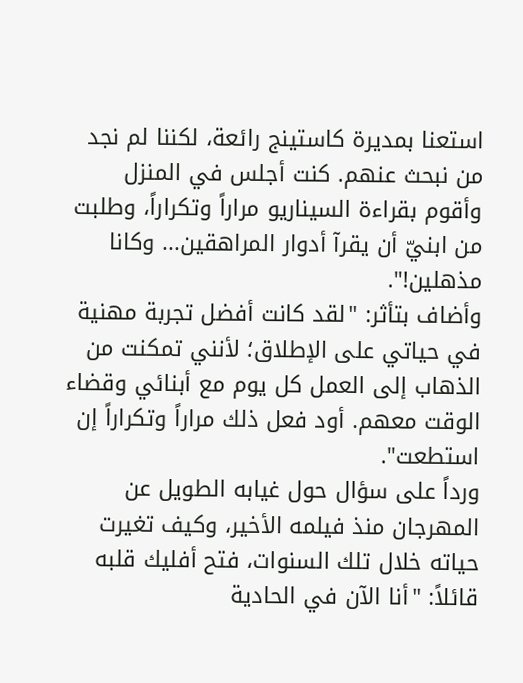استعنا بمديرة كاستينج رائعة، لكننا لم نجد من نبحث عنهم. كنت أجلس في المنزل وأقوم بقراءة السيناريو مراراً وتكراراً، وطلبت من ابنيّ أن يقرآ أدوار المراهقين... وكانا مذهلين!".
وأضاف بتأثر: "لقد كانت أفضل تجربة مهنية في حياتي على الإطلاق؛ لأنني تمكنت من الذهاب إلى العمل كل يوم مع أبنائي وقضاء الوقت معهم. أود فعل ذلك مراراً وتكراراً إن استطعت".
ورداً على سؤال حول غيابه الطويل عن المهرجان منذ فيلمه الأخير، وكيف تغيرت حياته خلال تلك السنوات، فتح أفليك قلبه قائلاً: "أنا الآن في الحادية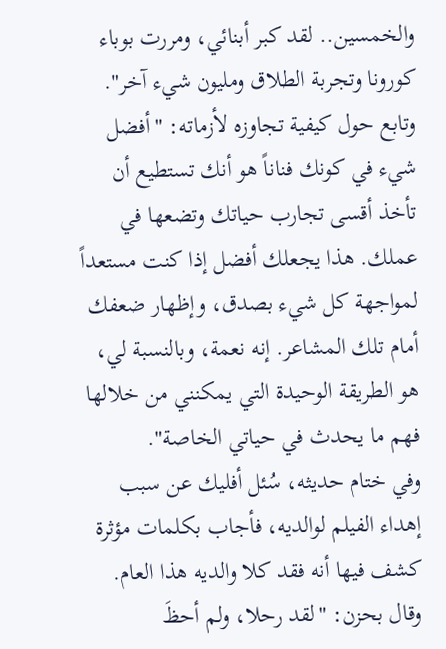والخمسين.. لقد كبر أبنائي، ومررت بوباء كورونا وتجربة الطلاق ومليون شيء آخر".
وتابع حول كيفية تجاوزه لأزماته: "أفضل شيء في كونك فناناً هو أنك تستطيع أن تأخذ أقسى تجارب حياتك وتضعها في عملك. هذا يجعلك أفضل إذا كنت مستعداً لمواجهة كل شيء بصدق، وإظهار ضعفك أمام تلك المشاعر. إنه نعمة، وبالنسبة لي، هو الطريقة الوحيدة التي يمكنني من خلالها فهم ما يحدث في حياتي الخاصة".
وفي ختام حديثه، سُئل أفليك عن سبب إهداء الفيلم لوالديه، فأجاب بكلمات مؤثرة كشف فيها أنه فقد كلا والديه هذا العام. وقال بحزن: "لقد رحلا، ولم أحظَ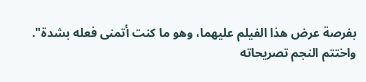بفرصة عرض هذا الفيلم عليهما، وهو ما كنت أتمنى فعله بشدة".
واختتم النجم تصريحاته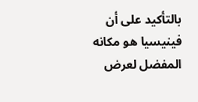بالتأكيد على أن فينيسيا هو مكانه المفضل لعرض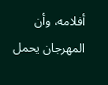أفلامه، وأن المهرجان يحمل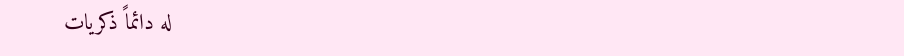له دائماً ذكريات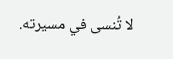لا تُنسى في مسيرته.